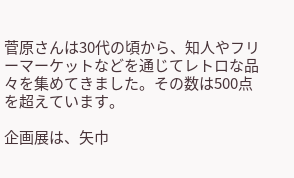菅原さんは30代の頃から、知人やフリーマーケットなどを通じてレトロな品々を集めてきました。その数は500点を超えています。

企画展は、矢巾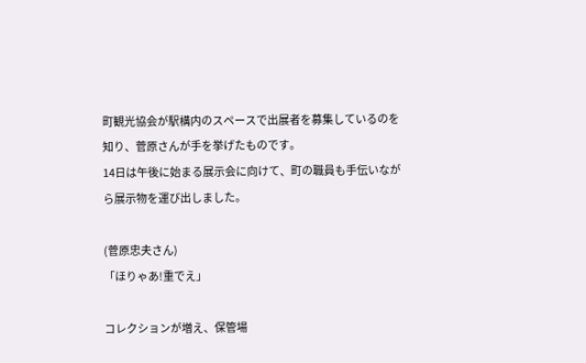町観光協会が駅構内のスペースで出展者を募集しているのを知り、菅原さんが手を挙げたものです。
14日は午後に始まる展示会に向けて、町の職員も手伝いながら展示物を運び出しました。

(菅原忠夫さん)
「ほりゃあ!重でえ」

コレクションが増え、保管場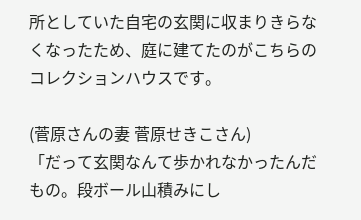所としていた自宅の玄関に収まりきらなくなったため、庭に建てたのがこちらのコレクションハウスです。

(菅原さんの妻 菅原せきこさん)
「だって玄関なんて歩かれなかったんだもの。段ボール山積みにし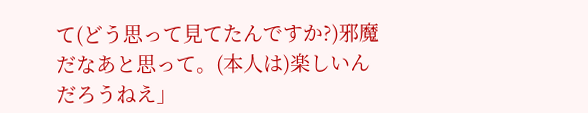て(どう思って見てたんですか?)邪魔だなあと思って。(本人は)楽しいんだろうねえ」